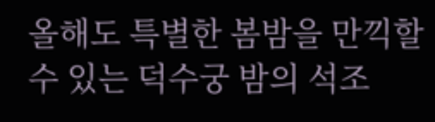올해도 특별한 봄밤을 만끽할 수 있는 덕수궁 밤의 석조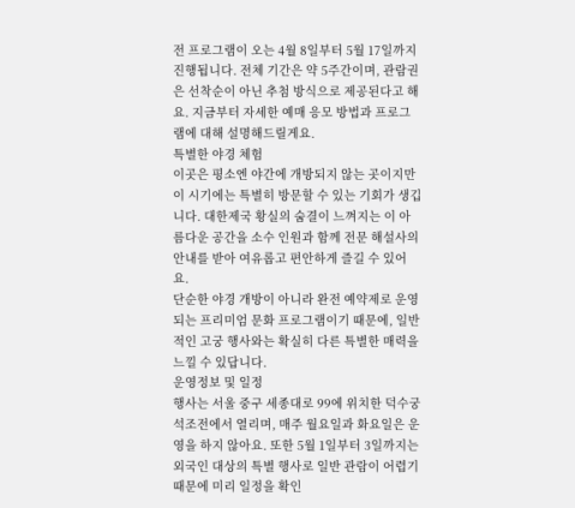전 프로그램이 오는 4월 8일부터 5월 17일까지 진행됩니다. 전체 기간은 약 5주간이며, 관람권은 선착순이 아닌 추첨 방식으로 제공된다고 해요. 지금부터 자세한 예매 응모 방법과 프로그램에 대해 설명해드릴게요.
특별한 야경 체험
이곳은 평소엔 야간에 개방되지 않는 곳이지만 이 시기에는 특별히 방문할 수 있는 기회가 생깁니다. 대한제국 황실의 숨결이 느껴지는 이 아름다운 공간을 소수 인원과 함께 전문 해설사의 안내를 받아 여유롭고 편안하게 즐길 수 있어요.
단순한 야경 개방이 아니라 완전 예약제로 운영되는 프리미엄 문화 프로그램이기 때문에, 일반적인 고궁 행사와는 확실히 다른 특별한 매력을 느낄 수 있답니다.
운영정보 및 일정
행사는 서울 중구 세종대로 99에 위치한 덕수궁 석조전에서 열리며, 매주 월요일과 화요일은 운영을 하지 않아요. 또한 5월 1일부터 3일까지는 외국인 대상의 특별 행사로 일반 관람이 어렵기 때문에 미리 일정을 확인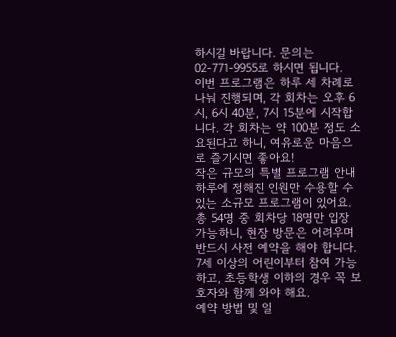하시길 바랍니다. 문의는 02-771-9955로 하시면 됩니다.
이번 프로그램은 하루 세 차례로 나눠 진행되며, 각 회차는 오후 6시, 6시 40분, 7시 15분에 시작합니다. 각 회차는 약 100분 정도 소요된다고 하니, 여유로운 마음으로 즐기시면 좋아요!
작은 규모의 특별 프로그램 안내
하루에 정해진 인원만 수용할 수 있는 소규모 프로그램이 있어요. 총 54명 중 회차당 18명만 입장 가능하니, 현장 방문은 어려우며 반드시 사전 예약을 해야 합니다. 7세 이상의 어린이부터 참여 가능하고, 초등학생 이하의 경우 꼭 보호자와 함께 와야 해요.
예약 방법 및 일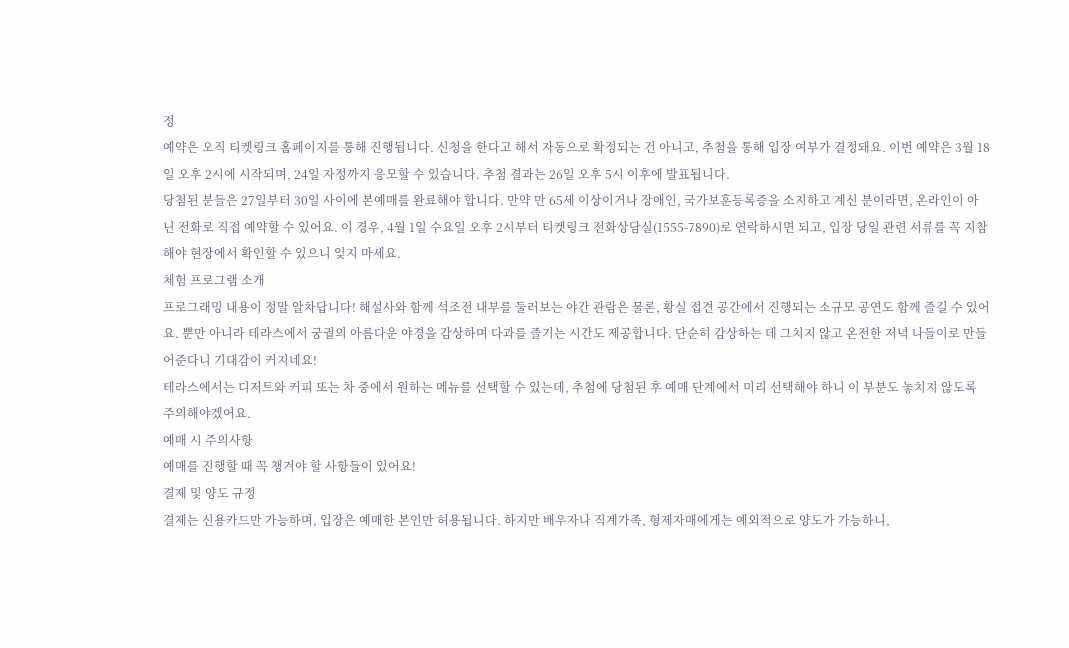정
예약은 오직 티켓링크 홈페이지를 통해 진행됩니다. 신청을 한다고 해서 자동으로 확정되는 건 아니고, 추첨을 통해 입장 여부가 결정돼요. 이번 예약은 3월 18일 오후 2시에 시작되며, 24일 자정까지 응모할 수 있습니다. 추첨 결과는 26일 오후 5시 이후에 발표됩니다.
당첨된 분들은 27일부터 30일 사이에 본예매를 완료해야 합니다. 만약 만 65세 이상이거나 장애인, 국가보훈등록증을 소지하고 계신 분이라면, 온라인이 아닌 전화로 직접 예약할 수 있어요. 이 경우, 4월 1일 수요일 오후 2시부터 티켓링크 전화상담실(1555-7890)로 연락하시면 되고, 입장 당일 관련 서류를 꼭 지참해야 현장에서 확인할 수 있으니 잊지 마세요.
체험 프로그램 소개
프로그래밍 내용이 정말 알차답니다! 해설사와 함께 석조전 내부를 둘러보는 야간 관람은 물론, 황실 접견 공간에서 진행되는 소규모 공연도 함께 즐길 수 있어요. 뿐만 아니라 테라스에서 궁궐의 아름다운 야경을 감상하며 다과를 즐기는 시간도 제공합니다. 단순히 감상하는 데 그치지 않고 온전한 저녁 나들이로 만들어준다니 기대감이 커지네요!
테라스에서는 디저트와 커피 또는 차 중에서 원하는 메뉴를 선택할 수 있는데, 추첨에 당첨된 후 예매 단계에서 미리 선택해야 하니 이 부분도 놓치지 않도록 주의해야겠어요.
예매 시 주의사항
예매를 진행할 때 꼭 챙겨야 할 사항들이 있어요!
결제 및 양도 규정
결제는 신용카드만 가능하며, 입장은 예매한 본인만 허용됩니다. 하지만 배우자나 직계가족, 형제자매에게는 예외적으로 양도가 가능하니,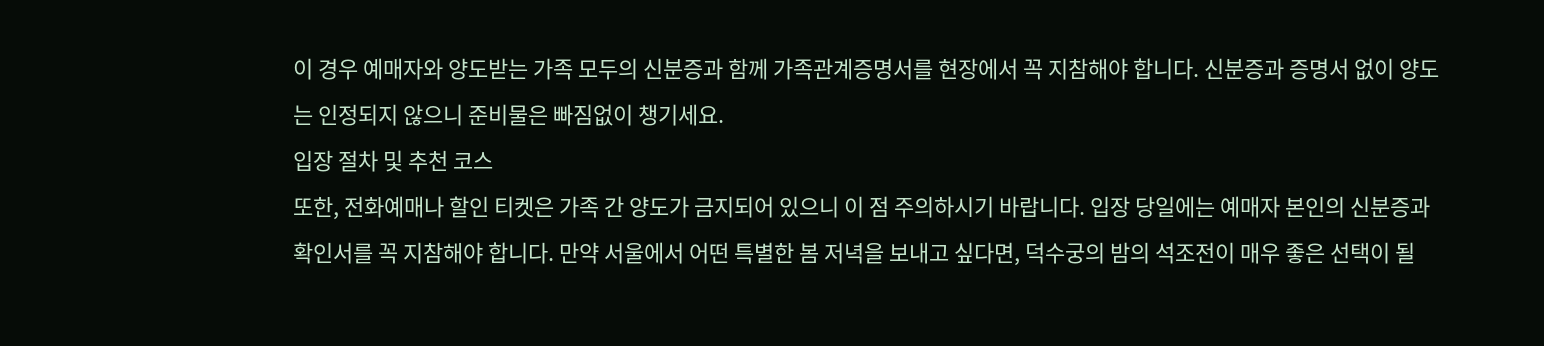이 경우 예매자와 양도받는 가족 모두의 신분증과 함께 가족관계증명서를 현장에서 꼭 지참해야 합니다. 신분증과 증명서 없이 양도는 인정되지 않으니 준비물은 빠짐없이 챙기세요.
입장 절차 및 추천 코스
또한, 전화예매나 할인 티켓은 가족 간 양도가 금지되어 있으니 이 점 주의하시기 바랍니다. 입장 당일에는 예매자 본인의 신분증과 확인서를 꼭 지참해야 합니다. 만약 서울에서 어떤 특별한 봄 저녁을 보내고 싶다면, 덕수궁의 밤의 석조전이 매우 좋은 선택이 될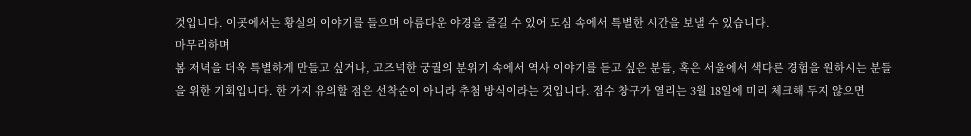것입니다. 이곳에서는 황실의 이야기를 들으며 아름다운 야경을 즐길 수 있어 도심 속에서 특별한 시간을 보낼 수 있습니다.
마무리하며
봄 저녁을 더욱 특별하게 만들고 싶거나, 고즈넉한 궁궐의 분위기 속에서 역사 이야기를 듣고 싶은 분들, 혹은 서울에서 색다른 경험을 원하시는 분들을 위한 기회입니다. 한 가지 유의할 점은 선착순이 아니라 추첨 방식이라는 것입니다. 접수 창구가 열리는 3월 18일에 미리 체크해 두지 않으면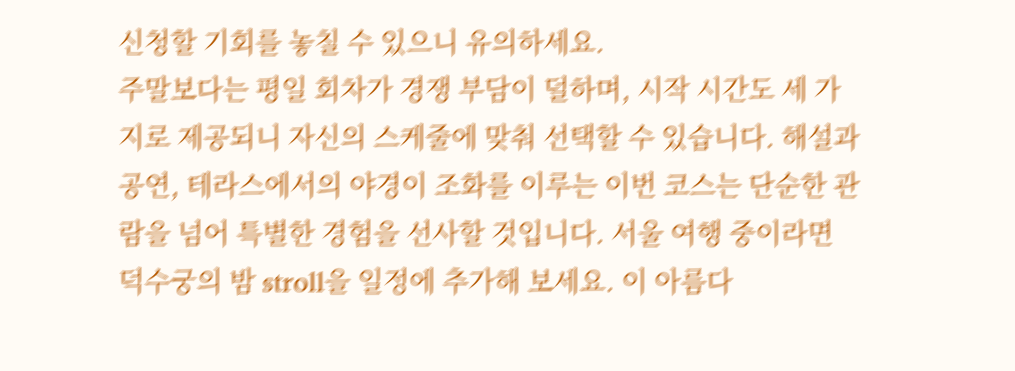신청할 기회를 놓칠 수 있으니 유의하세요.
주말보다는 평일 회차가 경쟁 부담이 덜하며, 시작 시간도 세 가지로 제공되니 자신의 스케줄에 맞춰 선택할 수 있습니다. 해설과 공연, 테라스에서의 야경이 조화를 이루는 이번 코스는 단순한 관람을 넘어 특별한 경험을 선사할 것입니다. 서울 여행 중이라면 덕수궁의 밤 stroll을 일정에 추가해 보세요. 이 아름다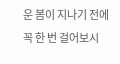운 봄이 지나기 전에 꼭 한 번 걸어보시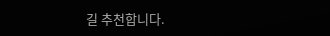길 추천합니다.